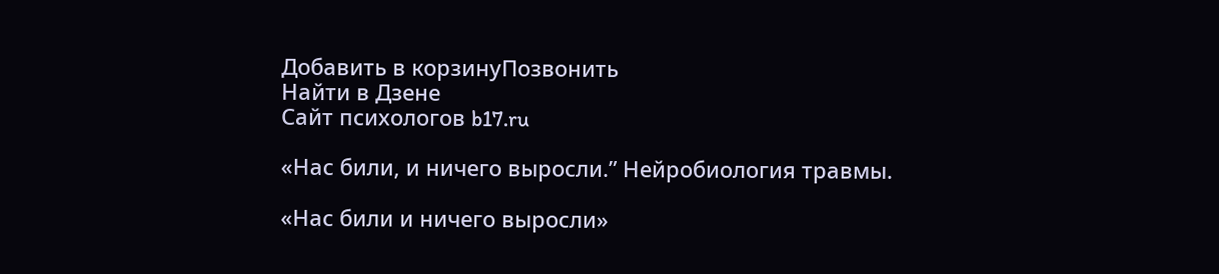Добавить в корзинуПозвонить
Найти в Дзене
Сайт психологов b17.ru

«Нас били, и ничего выросли.” Нейробиология травмы.

«Нас били и ничего выросли»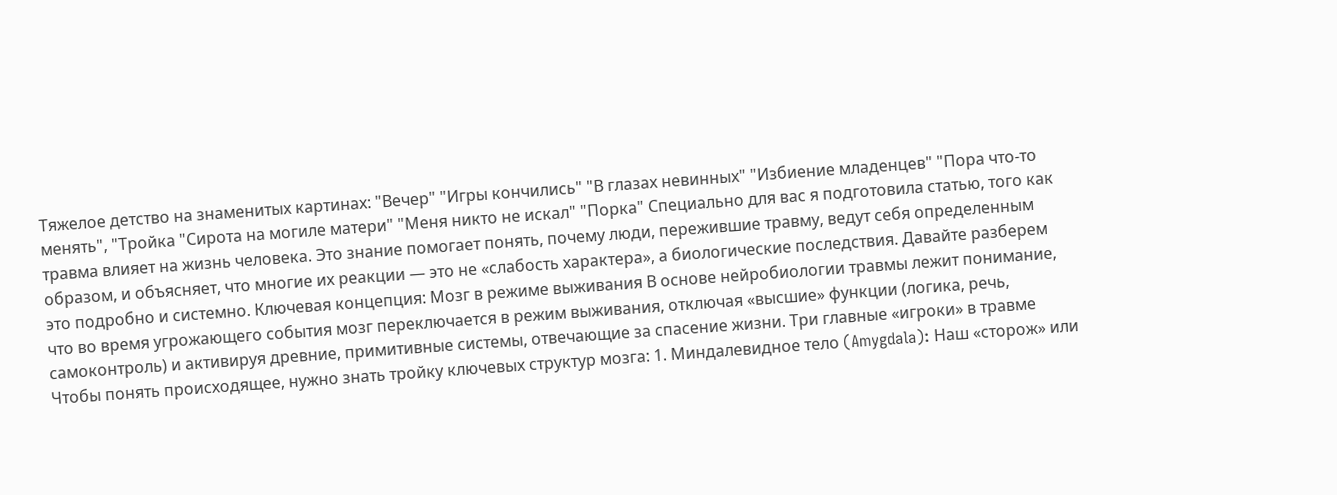Тяжелое детство на знаменитых картинах: "Вечер" "Игры кончились" "В глазах невинных" "Избиение младенцев" "Пора что-то менять", "Тройка "Сирота на могиле матери" "Меня никто не искал" "Порка" Специально для вас я подготовила статью, того как травма влияет на жизнь человека. Это знание помогает понять, почему люди, пережившие травму, ведут себя определенным образом, и объясняет, что многие их реакции — это не «слабость характера», а биологические последствия. Давайте разберем это подробно и системно. Ключевая концепция: Мозг в режиме выживания В основе нейробиологии травмы лежит понимание, что во время угрожающего события мозг переключается в режим выживания, отключая «высшие» функции (логика, речь, самоконтроль) и активируя древние, примитивные системы, отвечающие за спасение жизни. Три главные «игроки» в травме Чтобы понять происходящее, нужно знать тройку ключевых структур мозга: 1. Миндалевидное тело (Amygdala): Наш «сторож» или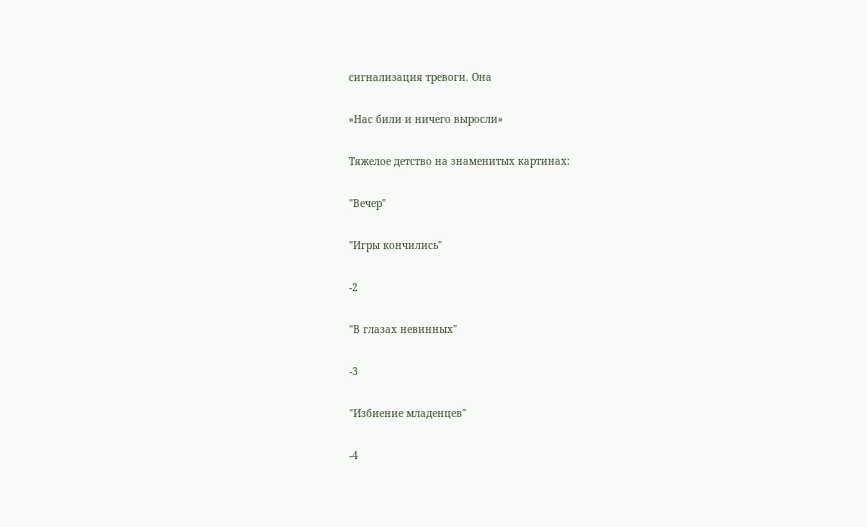сигнализация тревоги. Она

«Нас били и ничего выросли»

Тяжелое детство на знаменитых картинах:

"Вечер"

"Игры кончились"

-2

"В глазах невинных"

-3

"Избиение младенцев"

-4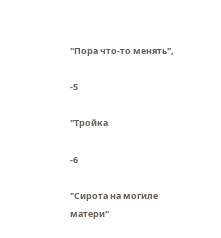"Пора что-то менять",

-5

"Тройка

-6

"Сирота на могиле матери"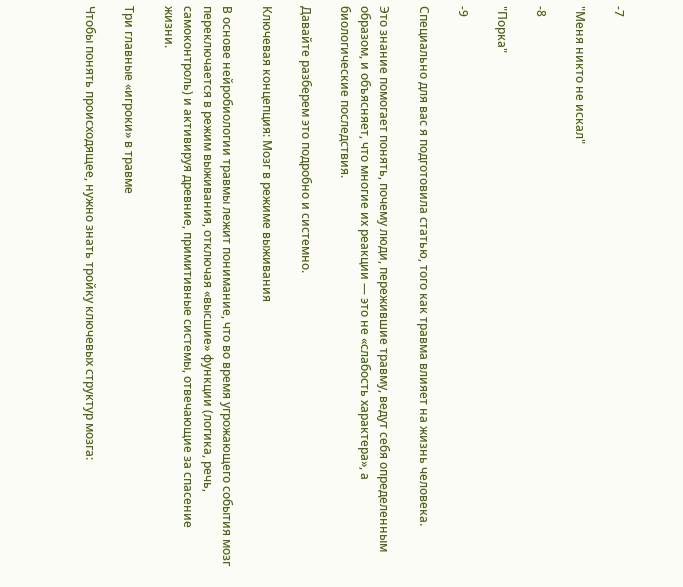-7

"Меня никто не искал"

-8

"Порка"

-9

Специально для вас я подготовила статью, того как травма влияет на жизнь человека.

Это знание помогает понять, почему люди, пережившие травму, ведут себя определенным образом, и объясняет, что многие их реакции — это не «слабость характера», а биологические последствия.

Давайте разберем это подробно и системно.

Ключевая концепция: Мозг в режиме выживания

В основе нейробиологии травмы лежит понимание, что во время угрожающего события мозг переключается в режим выживания, отключая «высшие» функции (логика, речь, самоконтроль) и активируя древние, примитивные системы, отвечающие за спасение жизни.

Три главные «игроки» в травме

Чтобы понять происходящее, нужно знать тройку ключевых структур мозга: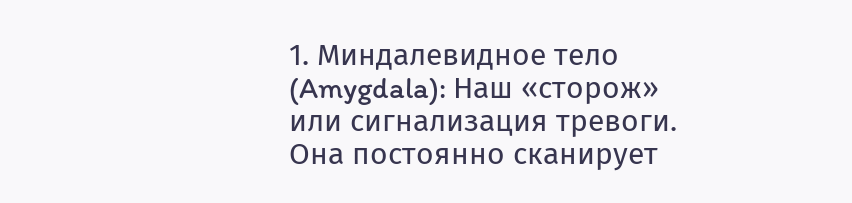1. Миндалевидное тело (Amygdala): Наш «сторож» или сигнализация тревоги. Она постоянно сканирует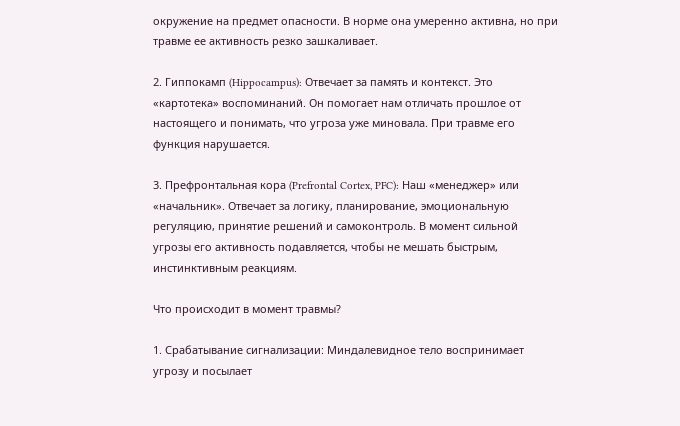окружение на предмет опасности. В норме она умеренно активна, но при травме ее активность резко зашкаливает.

2. Гиппокамп (Hippocampus): Отвечает за память и контекст. Это «картотека» воспоминаний. Он помогает нам отличать прошлое от настоящего и понимать, что угроза уже миновала. При травме его функция нарушается.

3. Префронтальная кора (Prefrontal Cortex, PFC): Наш «менеджер» или «начальник». Отвечает за логику, планирование, эмоциональную регуляцию, принятие решений и самоконтроль. В момент сильной угрозы его активность подавляется, чтобы не мешать быстрым, инстинктивным реакциям.

Что происходит в момент травмы?

1. Срабатывание сигнализации: Миндалевидное тело воспринимает угрозу и посылает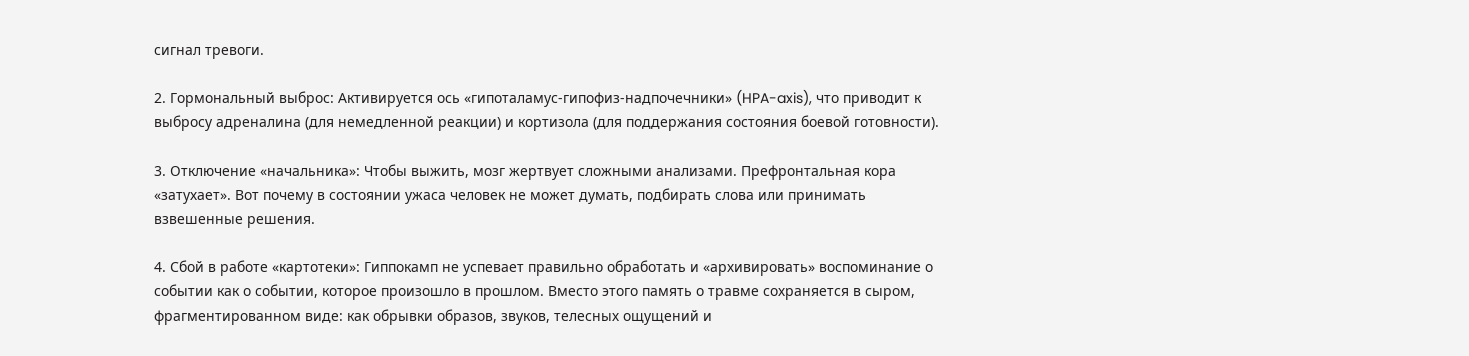сигнал тревоги.

2. Гормональный выброс: Активируется ось «гипоталамус-гипофиз-надпочечники» (HPA-axis), что приводит к выбросу адреналина (для немедленной реакции) и кортизола (для поддержания состояния боевой готовности).

3. Отключение «начальника»: Чтобы выжить, мозг жертвует сложными анализами. Префронтальная кора «затухает». Вот почему в состоянии ужаса человек не может думать, подбирать слова или принимать взвешенные решения.

4. Сбой в работе «картотеки»: Гиппокамп не успевает правильно обработать и «архивировать» воспоминание о событии как о событии, которое произошло в прошлом. Вместо этого память о травме сохраняется в сыром, фрагментированном виде: как обрывки образов, звуков, телесных ощущений и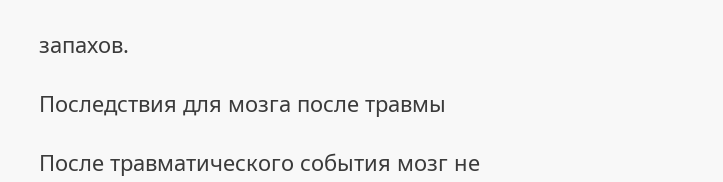запахов.

Последствия для мозга после травмы

После травматического события мозг не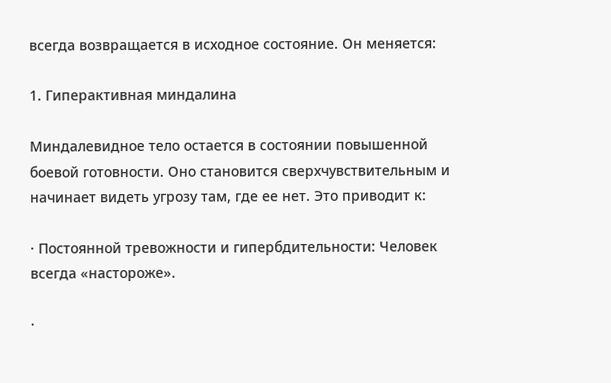всегда возвращается в исходное состояние. Он меняется:

1. Гиперактивная миндалина

Миндалевидное тело остается в состоянии повышенной боевой готовности. Оно становится сверхчувствительным и начинает видеть угрозу там, где ее нет. Это приводит к:

· Постоянной тревожности и гипербдительности: Человек всегда «настороже».

·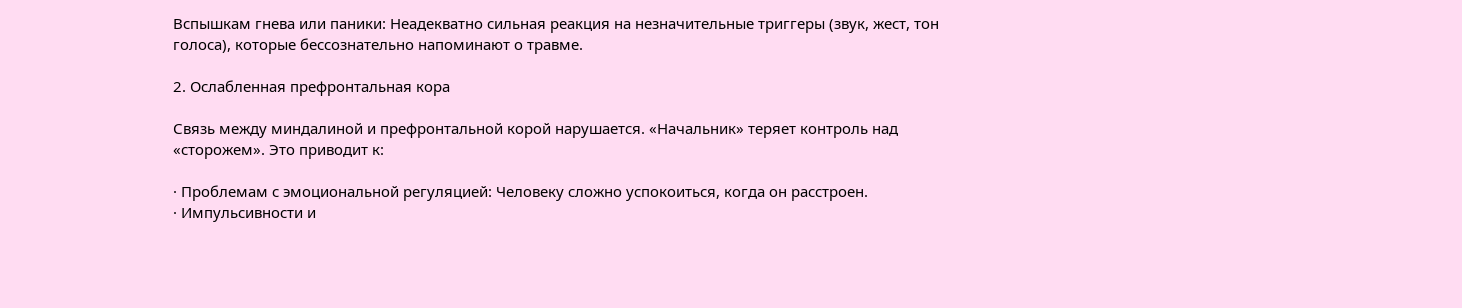Вспышкам гнева или паники: Неадекватно сильная реакция на незначительные триггеры (звук, жест, тон голоса), которые бессознательно напоминают о травме.

2. Ослабленная префронтальная кора

Связь между миндалиной и префронтальной корой нарушается. «Начальник» теряет контроль над «сторожем». Это приводит к:

· Проблемам с эмоциональной регуляцией: Человеку сложно успокоиться, когда он расстроен.
· Импульсивности и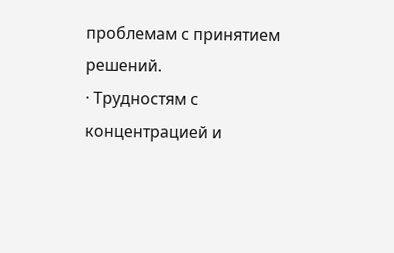проблемам с принятием решений.
· Трудностям с концентрацией и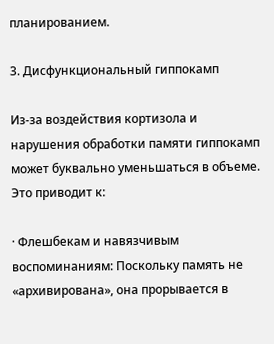планированием.

3. Дисфункциональный гиппокамп

Из-за воздействия кортизола и нарушения обработки памяти гиппокамп может буквально уменьшаться в объеме. Это приводит к:

· Флешбекам и навязчивым воспоминаниям: Поскольку память не «архивирована», она прорывается в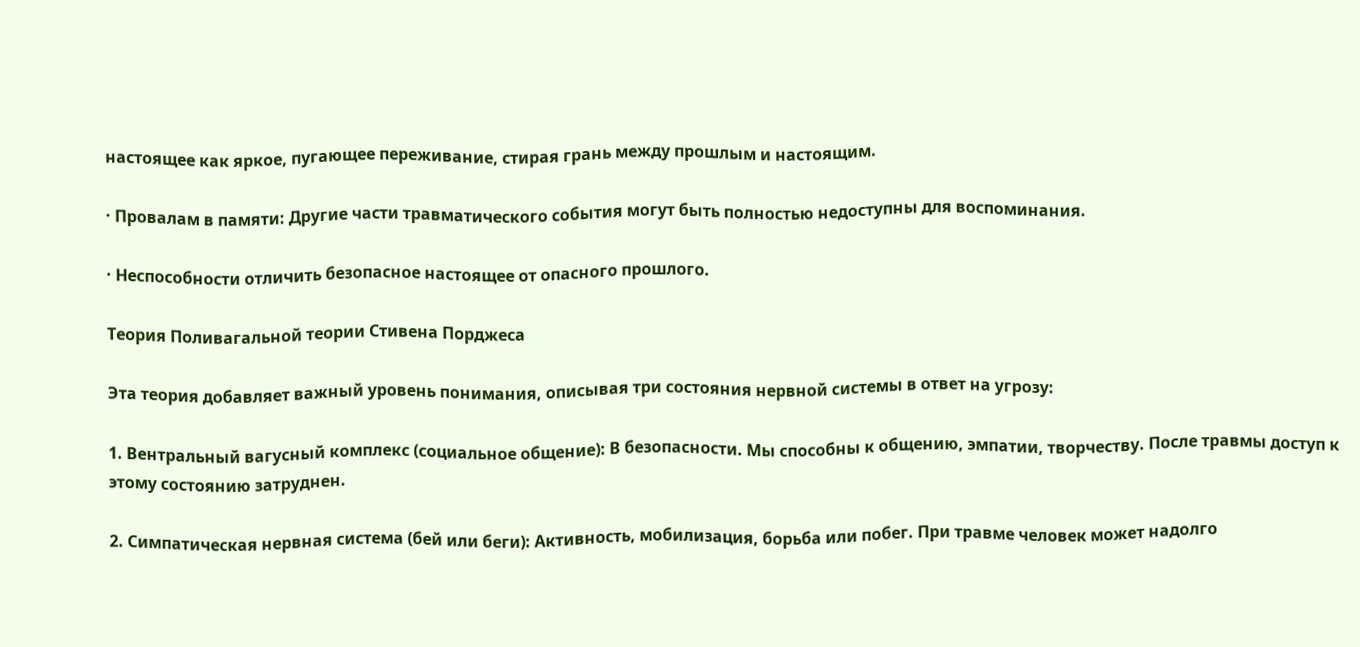настоящее как яркое, пугающее переживание, стирая грань между прошлым и настоящим.

· Провалам в памяти: Другие части травматического события могут быть полностью недоступны для воспоминания.

· Неспособности отличить безопасное настоящее от опасного прошлого.

Теория Поливагальной теории Стивена Порджеса

Эта теория добавляет важный уровень понимания, описывая три состояния нервной системы в ответ на угрозу:

1. Вентральный вагусный комплекс (социальное общение): В безопасности. Мы способны к общению, эмпатии, творчеству. После травмы доступ к этому состоянию затруднен.

2. Симпатическая нервная система (бей или беги): Активность, мобилизация, борьба или побег. При травме человек может надолго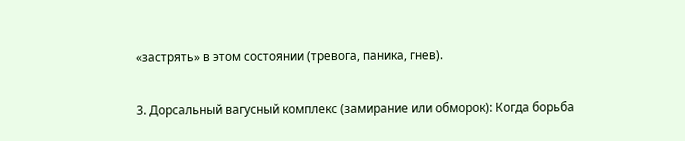«застрять» в этом состоянии (тревога, паника, гнев).

3. Дорсальный вагусный комплекс (замирание или обморок): Когда борьба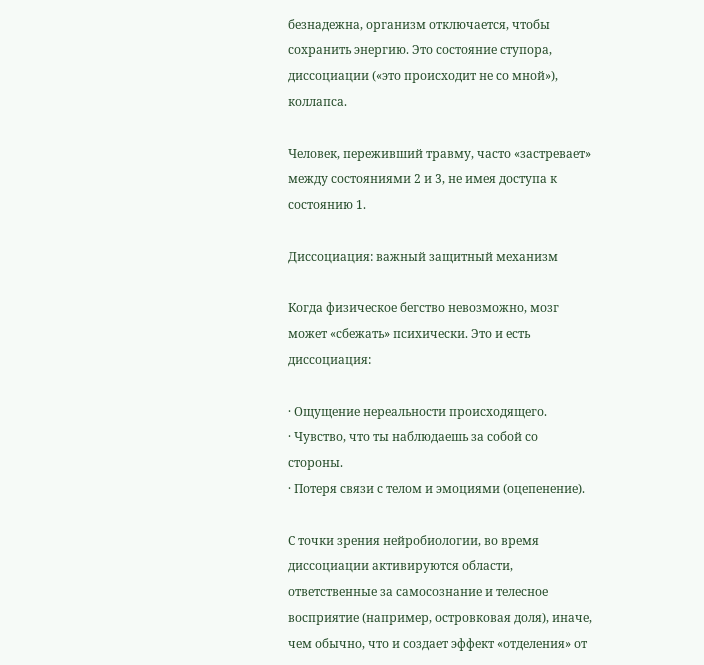безнадежна, организм отключается, чтобы сохранить энергию. Это состояние ступора, диссоциации («это происходит не со мной»), коллапса.

Человек, переживший травму, часто «застревает» между состояниями 2 и 3, не имея доступа к состоянию 1.

Диссоциация: важный защитный механизм

Когда физическое бегство невозможно, мозг может «сбежать» психически. Это и есть диссоциация:

· Ощущение нереальности происходящего.
· Чувство, что ты наблюдаешь за собой со стороны.
· Потеря связи с телом и эмоциями (оцепенение).

С точки зрения нейробиологии, во время диссоциации активируются области, ответственные за самосознание и телесное восприятие (например, островковая доля), иначе, чем обычно, что и создает эффект «отделения» от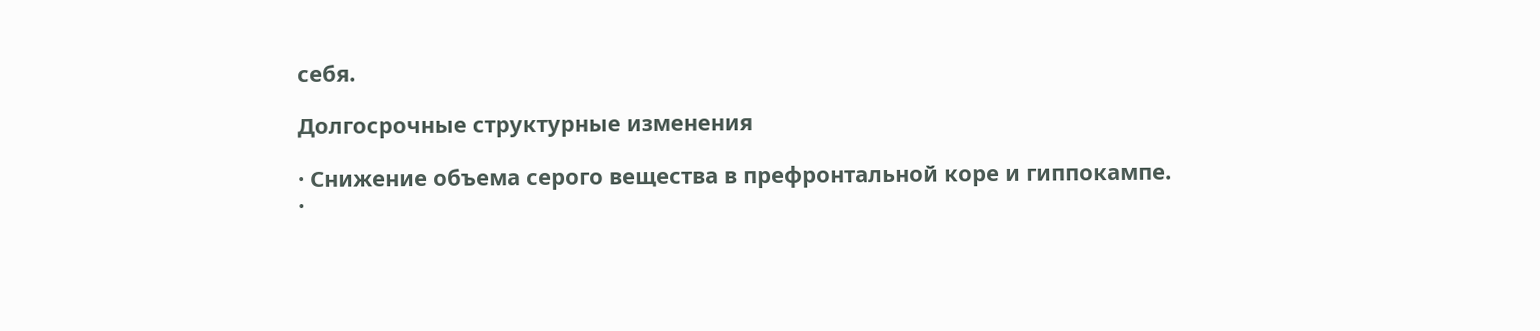себя.

Долгосрочные структурные изменения

· Снижение объема серого вещества в префронтальной коре и гиппокампе.
·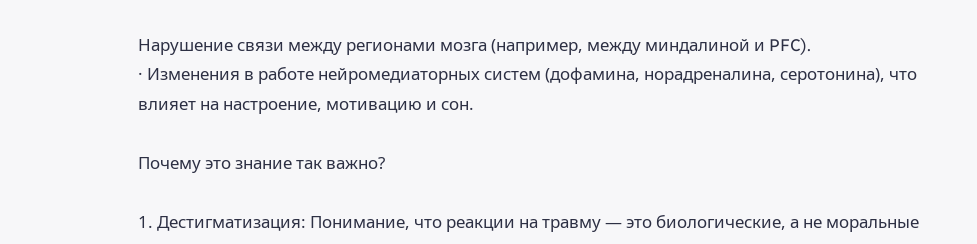Нарушение связи между регионами мозга (например, между миндалиной и PFC).
· Изменения в работе нейромедиаторных систем (дофамина, норадреналина, серотонина), что влияет на настроение, мотивацию и сон.

Почему это знание так важно?

1. Дестигматизация: Понимание, что реакции на травму — это биологические, а не моральные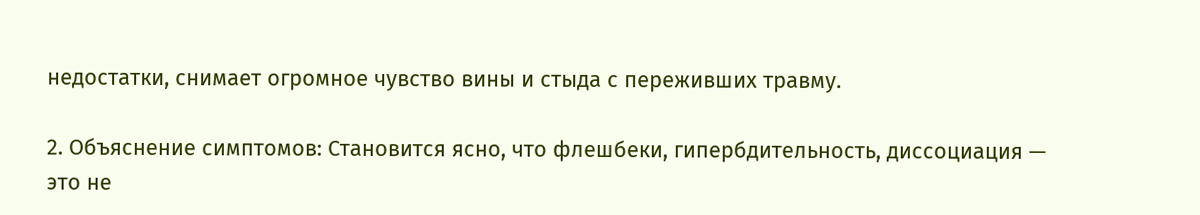недостатки, снимает огромное чувство вины и стыда с переживших травму.

2. Объяснение симптомов: Становится ясно, что флешбеки, гипербдительность, диссоциация — это не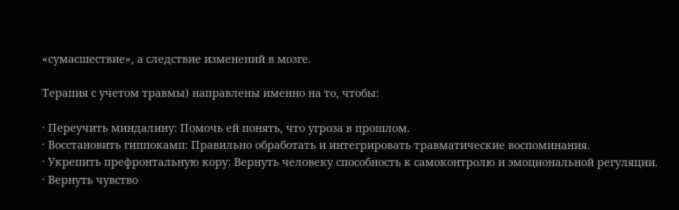«сумасшествие», а следствие изменений в мозге.

Терапия с учетом травмы) направлены именно на то, чтобы:

· Переучить миндалину: Помочь ей понять, что угроза в прошлом.
· Восстановить гиппокамп: Правильно обработать и интегрировать травматические воспоминания.
· Укрепить префронтальную кору: Вернуть человеку способность к самоконтролю и эмоциональной регуляции.
· Вернуть чувство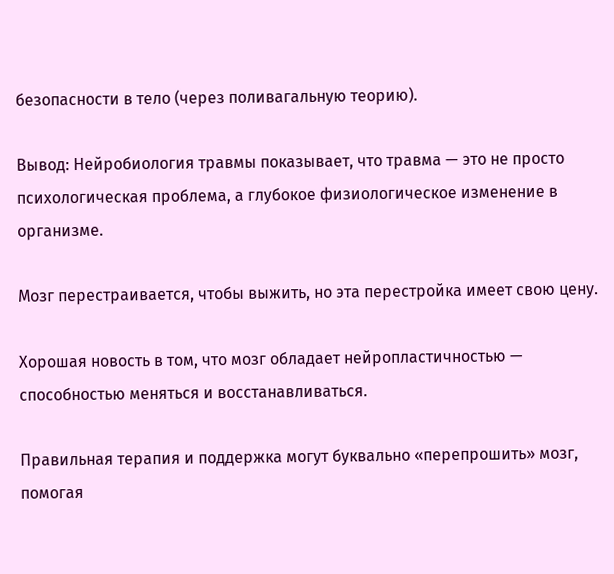безопасности в тело (через поливагальную теорию).

Вывод: Нейробиология травмы показывает, что травма — это не просто психологическая проблема, а глубокое физиологическое изменение в организме.

Мозг перестраивается, чтобы выжить, но эта перестройка имеет свою цену.

Хорошая новость в том, что мозг обладает нейропластичностью — способностью меняться и восстанавливаться.

Правильная терапия и поддержка могут буквально «перепрошить» мозг, помогая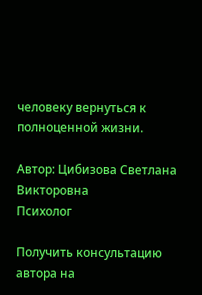человеку вернуться к полноценной жизни.

Автор: Цибизова Светлана Викторовна
Психолог

Получить консультацию автора на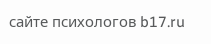сайте психологов b17.ru